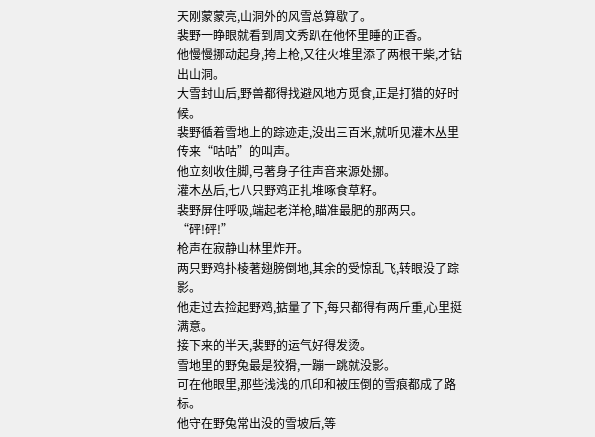天刚蒙蒙亮,山洞外的风雪总算歇了。
裴野一睁眼就看到周文秀趴在他怀里睡的正香。
他慢慢挪动起身,挎上枪,又往火堆里添了两根干柴,才钻出山洞。
大雪封山后,野兽都得找避风地方觅食,正是打猎的好时候。
裴野循着雪地上的踪迹走,没出三百米,就听见灌木丛里传来“咕咕”的叫声。
他立刻收住脚,弓著身子往声音来源处挪。
灌木丛后,七八只野鸡正扎堆啄食草籽。
裴野屏住呼吸,端起老洋枪,瞄准最肥的那两只。
“砰!砰!”
枪声在寂静山林里炸开。
两只野鸡扑棱著翅膀倒地,其余的受惊乱飞,转眼没了踪影。
他走过去捡起野鸡,掂量了下,每只都得有两斤重,心里挺满意。
接下来的半天,裴野的运气好得发烫。
雪地里的野兔最是狡猾,一蹦一跳就没影。
可在他眼里,那些浅浅的爪印和被压倒的雪痕都成了路标。
他守在野兔常出没的雪坡后,等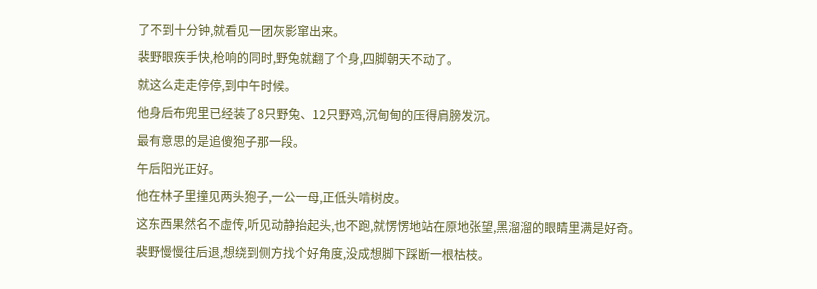了不到十分钟,就看见一团灰影窜出来。
裴野眼疾手快,枪响的同时,野兔就翻了个身,四脚朝天不动了。
就这么走走停停,到中午时候。
他身后布兜里已经装了8只野兔、12只野鸡,沉甸甸的压得肩膀发沉。
最有意思的是追傻狍子那一段。
午后阳光正好。
他在林子里撞见两头狍子,一公一母,正低头啃树皮。
这东西果然名不虚传,听见动静抬起头,也不跑,就愣愣地站在原地张望,黑溜溜的眼睛里满是好奇。
裴野慢慢往后退,想绕到侧方找个好角度,没成想脚下踩断一根枯枝。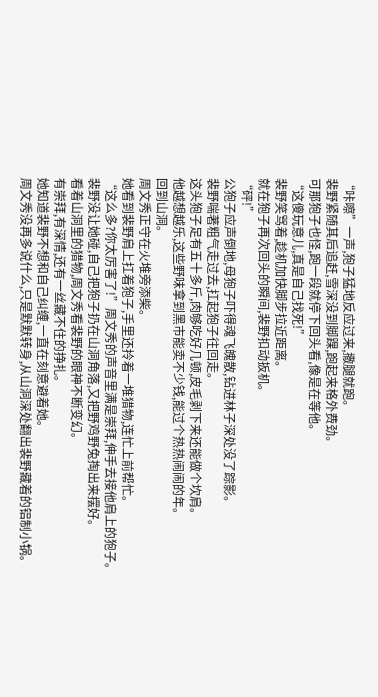“咔嚓”一声,狍子猛地反应过来,撒腿就跑。
裴野紧随其后追赶,雪深没到脚踝,跑起来格外费劲。
可那狍子也怪,跑一段就停下回头看,像是在等他。
“这傻玩意儿,真是自己找死!”
裴野笑骂着,趁机加快脚步拉近距离。
就在狍子再次回头的瞬间,裴野扣动扳机。
“砰!”
公狍子应声倒地,母狍子吓得魂飞魄散,钻进林子深处没了踪影。
裴野喘著粗气走过去,扛起狍子往回走。
这头狍子足有五十多斤,肉够吃好几顿,皮毛剥下来还能做个坎肩。
他越想越乐,这些野味拿到黑市能卖不少钱,能过个热热闹闹的年。
回到山洞。
周文秀正守在火堆旁添柴。
她看到裴野肩上扛着狍子,手里还拎着一堆猎物,连忙上前帮忙。
“这么多?你太厉害了!”周文秀的声音里满是崇拜,伸手去接他肩上的狍子。
裴野没让她碰,自己把狍子扔在山洞角落,又把野鸡野兔掏出来摆好。
看着山洞里的猎物,周文秀看裴野的眼神不断变幻。
有崇拜,有深情,还有一丝藏不住的挣扎。
她知道裴野不想和自己纠缠,一直在刻意避着她。
周文秀没再多说什么,只是默默转身,从山洞深处翻出裴野藏着的铝制小锅。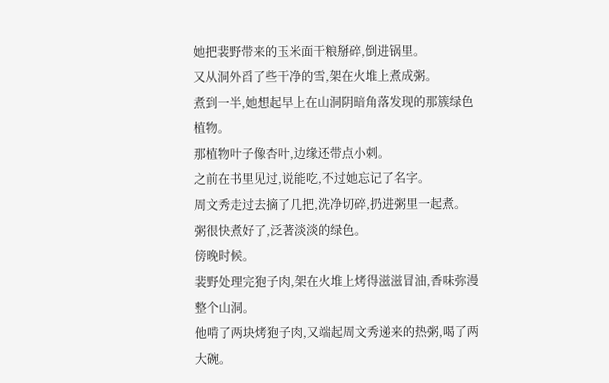她把裴野带来的玉米面干粮掰碎,倒进锅里。
又从洞外舀了些干净的雪,架在火堆上煮成粥。
煮到一半,她想起早上在山洞阴暗角落发现的那簇绿色植物。
那植物叶子像杏叶,边缘还带点小刺。
之前在书里见过,说能吃,不过她忘记了名字。
周文秀走过去摘了几把,洗净切碎,扔进粥里一起煮。
粥很快煮好了,泛著淡淡的绿色。
傍晚时候。
裴野处理完狍子肉,架在火堆上烤得滋滋冒油,香味弥漫整个山洞。
他啃了两块烤狍子肉,又端起周文秀递来的热粥,喝了两大碗。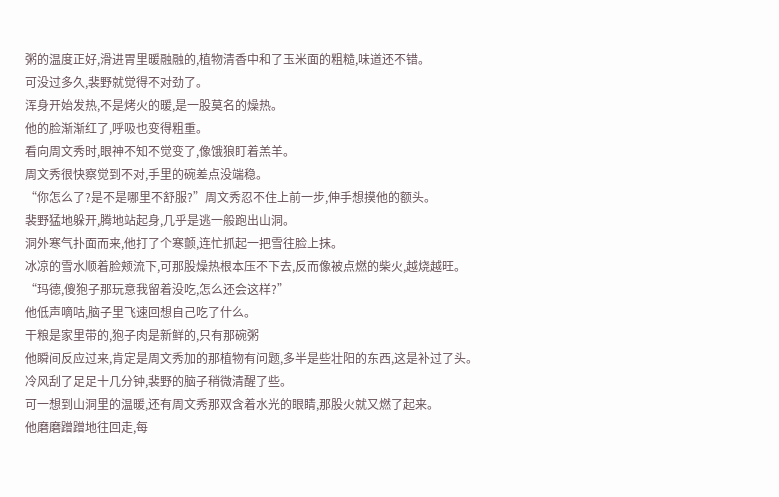粥的温度正好,滑进胃里暖融融的,植物清香中和了玉米面的粗糙,味道还不错。
可没过多久,裴野就觉得不对劲了。
浑身开始发热,不是烤火的暖,是一股莫名的燥热。
他的脸渐渐红了,呼吸也变得粗重。
看向周文秀时,眼神不知不觉变了,像饿狼盯着羔羊。
周文秀很快察觉到不对,手里的碗差点没端稳。
“你怎么了?是不是哪里不舒服?”周文秀忍不住上前一步,伸手想摸他的额头。
裴野猛地躲开,腾地站起身,几乎是逃一般跑出山洞。
洞外寒气扑面而来,他打了个寒颤,连忙抓起一把雪往脸上抹。
冰凉的雪水顺着脸颊流下,可那股燥热根本压不下去,反而像被点燃的柴火,越烧越旺。
“玛德,傻狍子那玩意我留着没吃,怎么还会这样?”
他低声嘀咕,脑子里飞速回想自己吃了什么。
干粮是家里带的,狍子肉是新鲜的,只有那碗粥
他瞬间反应过来,肯定是周文秀加的那植物有问题,多半是些壮阳的东西,这是补过了头。
冷风刮了足足十几分钟,裴野的脑子稍微清醒了些。
可一想到山洞里的温暖,还有周文秀那双含着水光的眼睛,那股火就又燃了起来。
他磨磨蹭蹭地往回走,每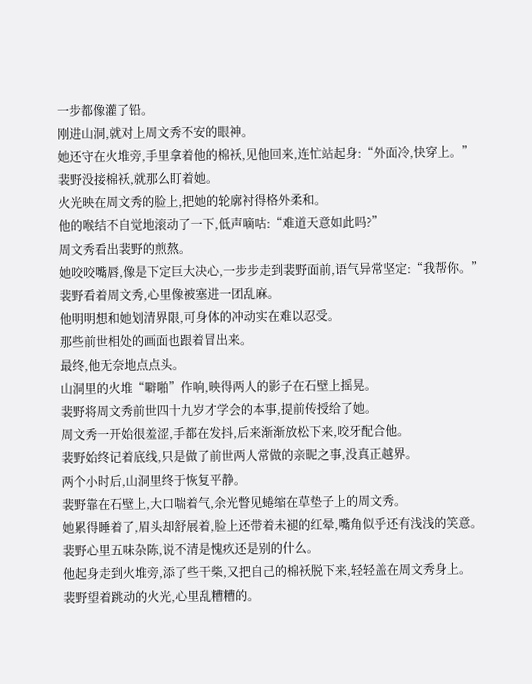一步都像灌了铅。
刚进山洞,就对上周文秀不安的眼神。
她还守在火堆旁,手里拿着他的棉袄,见他回来,连忙站起身:“外面冷,快穿上。”
裴野没接棉袄,就那么盯着她。
火光映在周文秀的脸上,把她的轮廓衬得格外柔和。
他的喉结不自觉地滚动了一下,低声嘀咕:“难道天意如此吗?”
周文秀看出裴野的煎熬。
她咬咬嘴唇,像是下定巨大决心,一步步走到裴野面前,语气异常坚定:“我帮你。”
裴野看着周文秀,心里像被塞进一团乱麻。
他明明想和她划清界限,可身体的冲动实在难以忍受。
那些前世相处的画面也跟着冒出来。
最终,他无奈地点点头。
山洞里的火堆“噼啪”作响,映得两人的影子在石壁上摇晃。
裴野将周文秀前世四十九岁才学会的本事,提前传授给了她。
周文秀一开始很羞涩,手都在发抖,后来渐渐放松下来,咬牙配合他。
裴野始终记着底线,只是做了前世两人常做的亲昵之事,没真正越界。
两个小时后,山洞里终于恢复平静。
裴野靠在石壁上,大口喘着气,余光瞥见蜷缩在草垫子上的周文秀。
她累得睡着了,眉头却舒展着,脸上还带着未褪的红晕,嘴角似乎还有浅浅的笑意。
裴野心里五味杂陈,说不清是愧疚还是别的什么。
他起身走到火堆旁,添了些干柴,又把自己的棉袄脱下来,轻轻盖在周文秀身上。
裴野望着跳动的火光,心里乱糟糟的。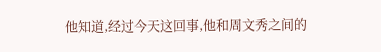他知道,经过今天这回事,他和周文秀之间的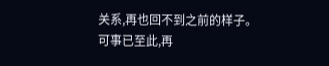关系,再也回不到之前的样子。
可事已至此,再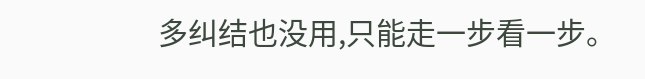多纠结也没用,只能走一步看一步。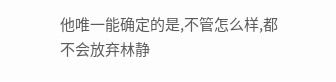他唯一能确定的是,不管怎么样,都不会放弃林静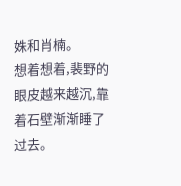姝和肖楠。
想着想着,裴野的眼皮越来越沉,靠着石壁渐渐睡了过去。